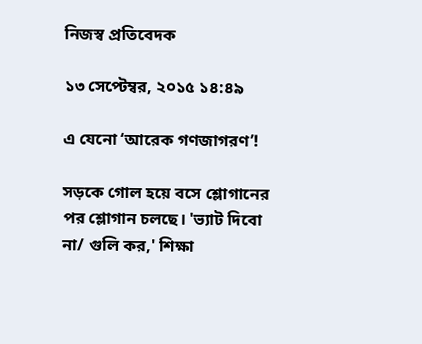নিজস্ব প্রতিবেদক

১৩ সেপ্টেম্বর, ২০১৫ ১৪:৪৯

এ যেনো ‘আরেক গণজাগরণ’!

সড়কে গোল হয়ে বসে শ্লোগানের পর শ্লোগান চলছে। ‌'ভ্যাট দিবো না/ গুলি কর,' শিক্ষা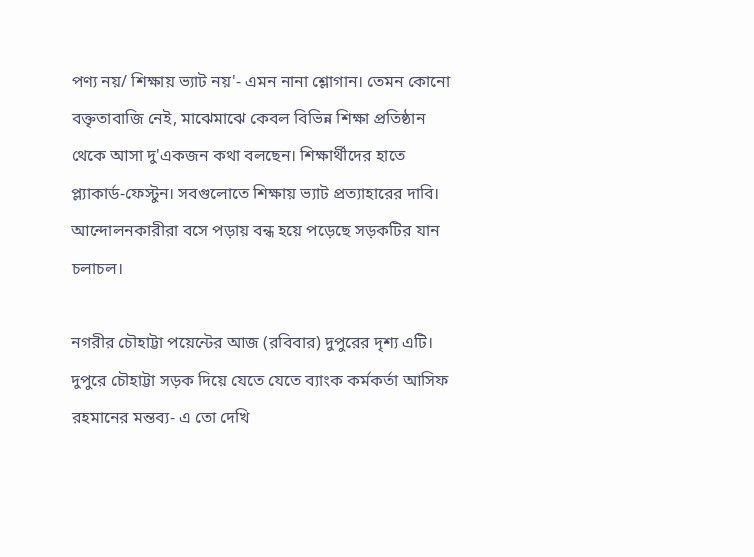পণ্য নয়/ শিক্ষায় ভ্যাট নয়'- এমন নানা শ্লোগান। তেমন কোনো বক্তৃতাবাজি নেই, মাঝেমাঝে কেবল বিভিন্ন শিক্ষা প্রতিষ্ঠান থেকে আসা দু'একজন কথা বলছেন। শিক্ষার্থীদের হাতে প্ল্যাকার্ড-ফেস্টুন। সবগুলোতে শিক্ষায় ভ্যাট প্রত্যাহারের দাবি। আন্দোলনকারীরা বসে পড়ায় বন্ধ হয়ে পড়েছে সড়কটির যান চলাচল।

নগরীর চৌহাট্টা পয়েন্টের আজ (রবিবার) দুপুরের দৃশ্য এটি। দুপুরে চৌহাট্টা সড়ক দিয়ে যেতে যেতে ব্যাংক কর্মকর্তা আসিফ রহমানের মন্তব্য- এ তো দেখি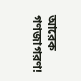আরেক গণজাগরণ!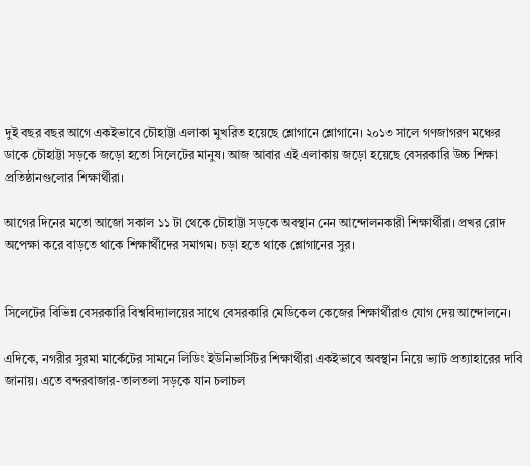দুই বছর বছর আগে একইভাবে চৌহাট্টা এলাকা মুখরিত হয়েছে শ্লোগানে শ্লোগানে। ২০১৩ সালে গণজাগরণ মঞ্চের ডাকে চৌহাট্টা সড়কে জড়ো হতো সিলেটের মানুষ। আজ আবার এই এলাকায় জড়ো হয়েছে বেসরকারি উচ্চ শিক্ষা প্রতিষ্ঠানগুলোর শিক্ষার্থীরা।

আগের দিনের মতো আজো সকাল ১১ টা থেকে চৌহাট্টা সড়কে অবস্থান নেন আন্দোলনকারী শিক্ষার্থীরা। প্রখর রোদ অপেক্ষা করে বাড়তে থাকে শিক্ষার্থীদের সমাগম। চড়া হতে থাকে শ্লোগানের সুর।


সিলেটের বিভিন্ন বেসরকারি বিশ্ববিদ্যালয়ের সাথে বেসরকারি মেডিকেল কেজের শিক্ষার্থীরাও যোগ দেয় আন্দোলনে।

এদিকে, নগরীর সুরমা মার্কেটের সামনে লিডিং ইউনিভার্সিটর শিক্ষার্থীরা একইভাবে অবস্থান নিয়ে ভ্যাট প্রত্যাহারের দাবি জানায়। এতে বন্দরবাজার-তালতলা সড়কে যান চলাচল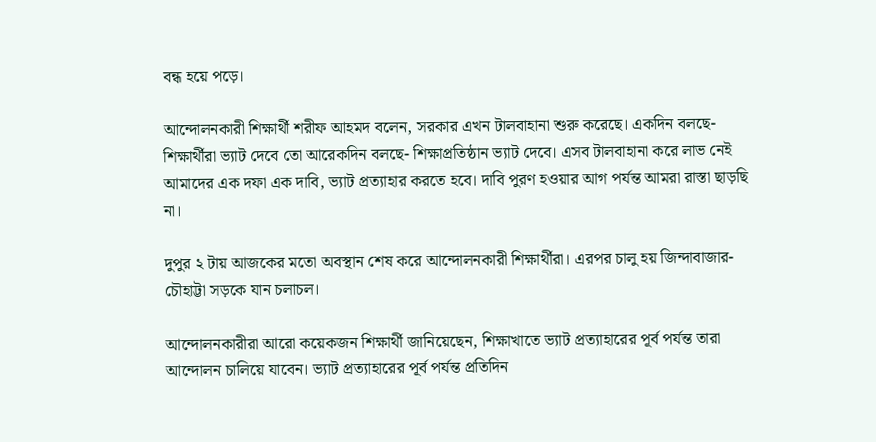বন্ধ হয়ে পড়ে।

আন্দোলনকারী শিক্ষার্থী শরীফ আহমদ বলেন, সরকার এখন টালবাহানা শুরু করেছে। একদিন বলছে- শিক্ষার্থীরা ভ্যাট দেবে তো আরেকদিন বলছে- শিক্ষাপ্রতিষ্ঠান ভ্যাট দেবে। এসব টালবাহানা করে লাভ নেই আমাদের এক দফা এক দাবি, ভ্যাট প্রত্যাহার করতে হবে। দাবি পুরণ হওয়ার আগ পর্যন্ত আমরা রাস্তা ছাড়ছি না।

দুপুর ২ টায় আজকের মতো অবস্থান শেষ করে আন্দোলনকারী শিক্ষার্থীরা। এরপর চালু হয় জিন্দাবাজার-চৌহাট্টা সড়কে যান চলাচল।

আন্দোলনকারীরা আরো কয়েকজন শিক্ষার্থী জানিয়েছেন, শিক্ষাখাতে ভ্যাট প্রত্যাহারের পূর্ব পর্যন্ত তারা আন্দোলন চালিয়ে যাবেন। ভ্যাট প্রত্যাহারের পূর্ব পর্যন্ত প্রতিদিন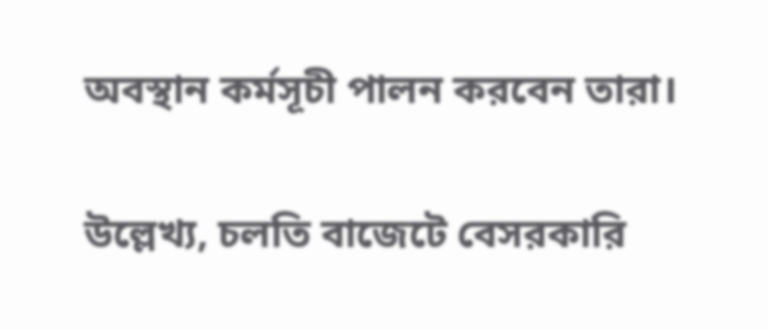অবস্থান কর্মসূচী পালন করবেন তারা।

উল্লেখ্য, চলতি বাজেটে বেসরকারি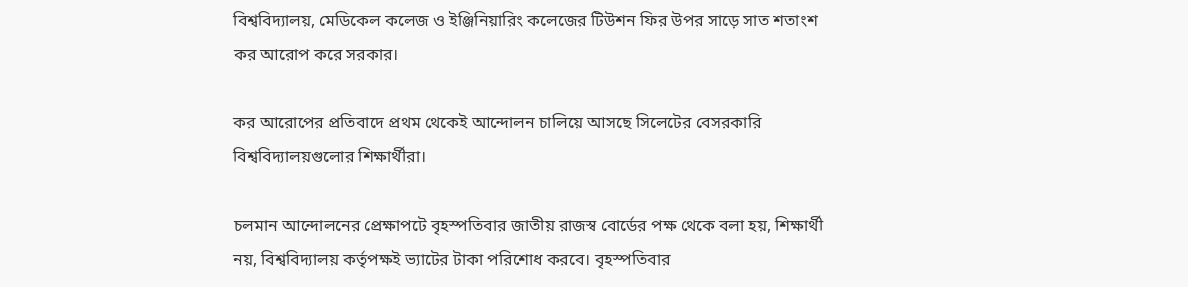বিশ্ববিদ্যালয়, মেডিকেল কলেজ ও ইঞ্জিনিয়ারিং কলেজের টিউশন ফির উপর সাড়ে সাত শতাংশ কর আরোপ করে সরকার।

কর আরোপের প্রতিবাদে প্রথম থেকেই আন্দোলন চালিয়ে আসছে সিলেটের বেসরকারি বিশ্ববিদ্যালয়গুলোর শিক্ষার্থীরা।

চলমান আন্দোলনের প্রেক্ষাপটে বৃহস্পতিবার জাতীয় রাজস্ব বোর্ডের পক্ষ থেকে বলা হয়, শিক্ষার্থী নয়, বিশ্ববিদ্যালয় কর্তৃপক্ষই ভ্যাটের টাকা পরিশোধ করবে। বৃহস্পতিবার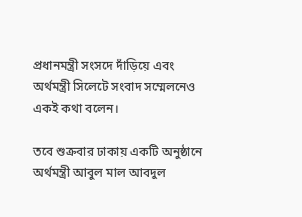প্রধানমন্ত্রী সংসদে দাঁড়িয়ে এবং অর্থমন্ত্রী সিলেটে সংবাদ সম্মেলনেও একই কথা বলেন।

তবে শুক্রবার ঢাকায় একটি অনুষ্ঠানে অর্থমন্ত্রী আবুল মাল আবদুল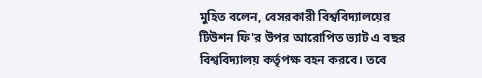মুহিত বলেন, বেসরকারী বিশ্ববিদ্যালয়ের টিউশন ফি'র উপর আরোপিত ভ্যাট এ বছর বিশ্ববিদ্যালয় কর্তৃপক্ষ বহন করবে। তবে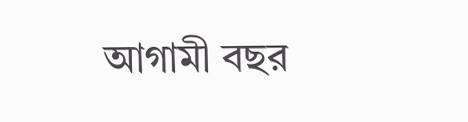আগামী বছর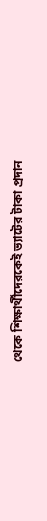থেকে শিক্ষার্থীদেরকেই ভ্যাটের টাকা প্রদান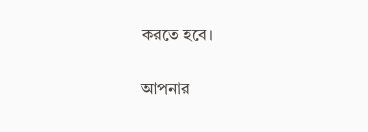করতে হবে।

আপনার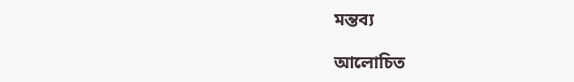মন্তব্য

আলোচিত